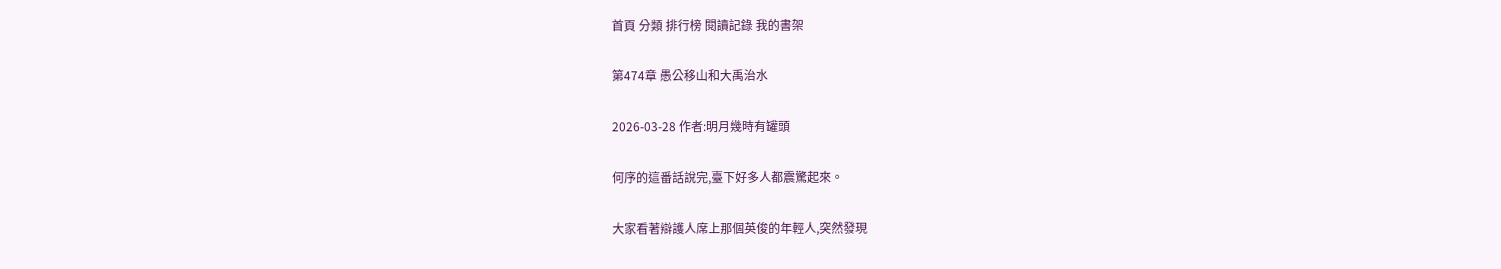首頁 分類 排行榜 閱讀記錄 我的書架

第474章 愚公移山和大禹治水

2026-03-28 作者:明月幾時有罐頭

何序的這番話說完,臺下好多人都震驚起來。

大家看著辯護人席上那個英俊的年輕人,突然發現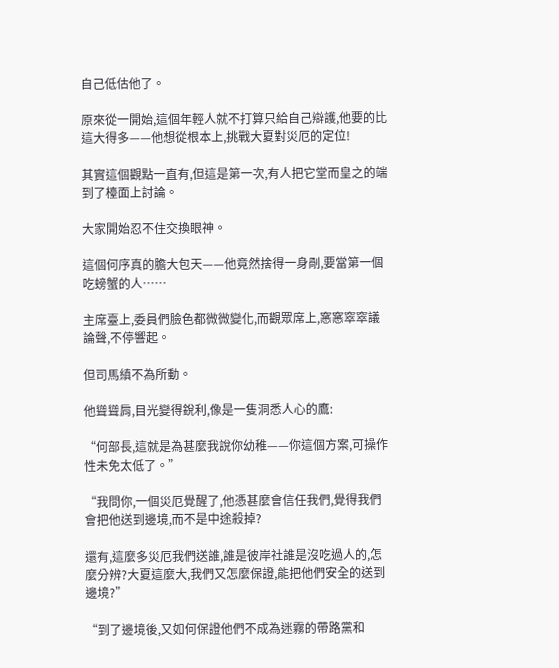自己低估他了。

原來從一開始,這個年輕人就不打算只給自己辯護,他要的比這大得多——他想從根本上,挑戰大夏對災厄的定位!

其實這個觀點一直有,但這是第一次,有人把它堂而皇之的端到了檯面上討論。

大家開始忍不住交換眼神。

這個何序真的膽大包天——他竟然捨得一身剮,要當第一個吃螃蟹的人……

主席臺上,委員們臉色都微微變化,而觀眾席上,窸窸窣窣議論聲,不停響起。

但司馬縝不為所動。

他聳聳肩,目光變得銳利,像是一隻洞悉人心的鷹:

“何部長,這就是為甚麼我說你幼稚——你這個方案,可操作性未免太低了。”

“我問你,一個災厄覺醒了,他憑甚麼會信任我們,覺得我們會把他送到邊境,而不是中途殺掉?

還有,這麼多災厄我們送誰,誰是彼岸社誰是沒吃過人的,怎麼分辨?大夏這麼大,我們又怎麼保證,能把他們安全的送到邊境?”

“到了邊境後,又如何保證他們不成為迷霧的帶路黨和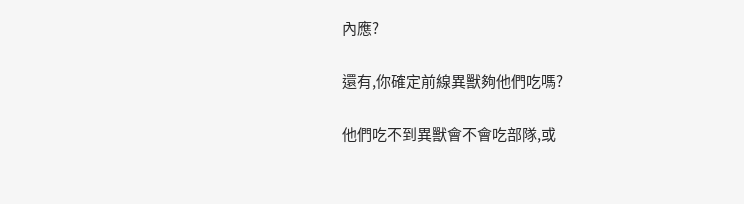內應?

還有,你確定前線異獸夠他們吃嗎?

他們吃不到異獸會不會吃部隊,或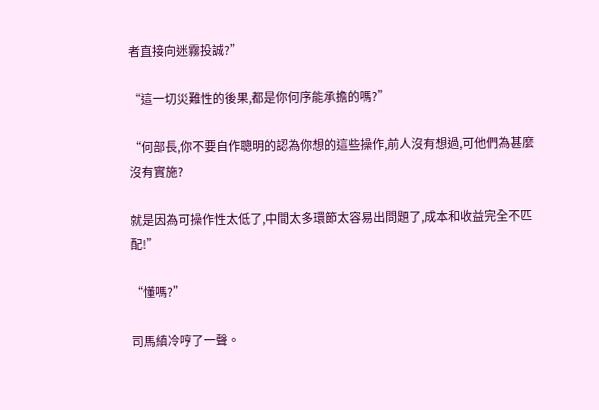者直接向迷霧投誠?”

“這一切災難性的後果,都是你何序能承擔的嗎?”

“何部長,你不要自作聰明的認為你想的這些操作,前人沒有想過,可他們為甚麼沒有實施?

就是因為可操作性太低了,中間太多環節太容易出問題了,成本和收益完全不匹配!”

“懂嗎?”

司馬縝冷哼了一聲。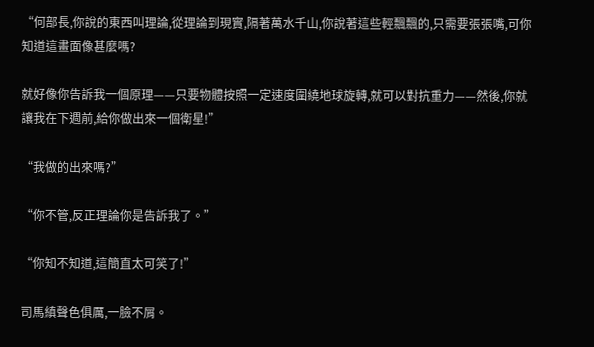“何部長,你說的東西叫理論,從理論到現實,隔著萬水千山,你說著這些輕飄飄的,只需要張張嘴,可你知道這畫面像甚麼嗎?

就好像你告訴我一個原理——只要物體按照一定速度圍繞地球旋轉,就可以對抗重力——然後,你就讓我在下週前,給你做出來一個衛星!”

“我做的出來嗎?”

“你不管,反正理論你是告訴我了。”

“你知不知道,這簡直太可笑了!”

司馬縝聲色俱厲,一臉不屑。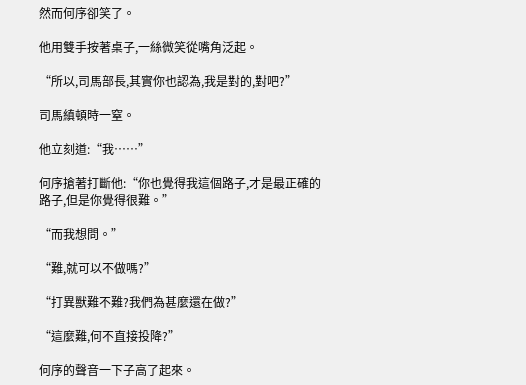然而何序卻笑了。

他用雙手按著桌子,一絲微笑從嘴角泛起。

“所以,司馬部長,其實你也認為,我是對的,對吧?”

司馬縝頓時一窒。

他立刻道:“我……”

何序搶著打斷他:“你也覺得我這個路子,才是最正確的路子,但是你覺得很難。”

“而我想問。”

“難,就可以不做嗎?”

“打異獸難不難?我們為甚麼還在做?”

“這麼難,何不直接投降?”

何序的聲音一下子高了起來。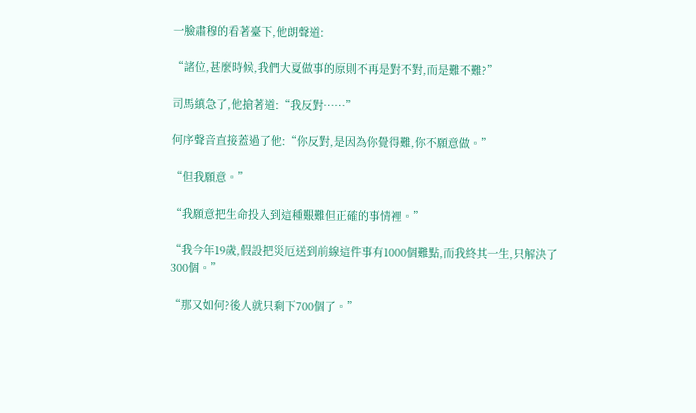一臉肅穆的看著臺下,他朗聲道:

“諸位,甚麼時候,我們大夏做事的原則不再是對不對,而是難不難?”

司馬縝急了,他搶著道:“我反對……”

何序聲音直接蓋過了他:“你反對,是因為你覺得難,你不願意做。”

“但我願意。”

“我願意把生命投入到這種艱難但正確的事情裡。”

“我今年19歲,假設把災厄送到前線這件事有1000個難點,而我終其一生,只解決了300個。”

“那又如何?後人就只剩下700個了。”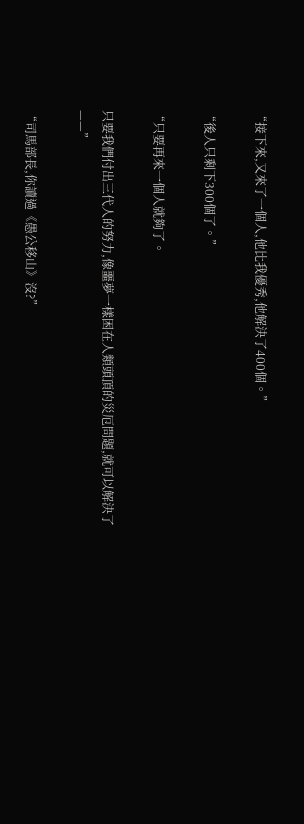“接下來,又來了一個人,他比我優秀,他解決了400個。”

“後人只剩下300個了。”

“只要再來一個人就夠了。

只要我們付出三代人的努力,像噩夢一樣困在人類頭頂的災厄問題,就可以解決了——”

“司馬部長,你讀過《愚公移山》沒?”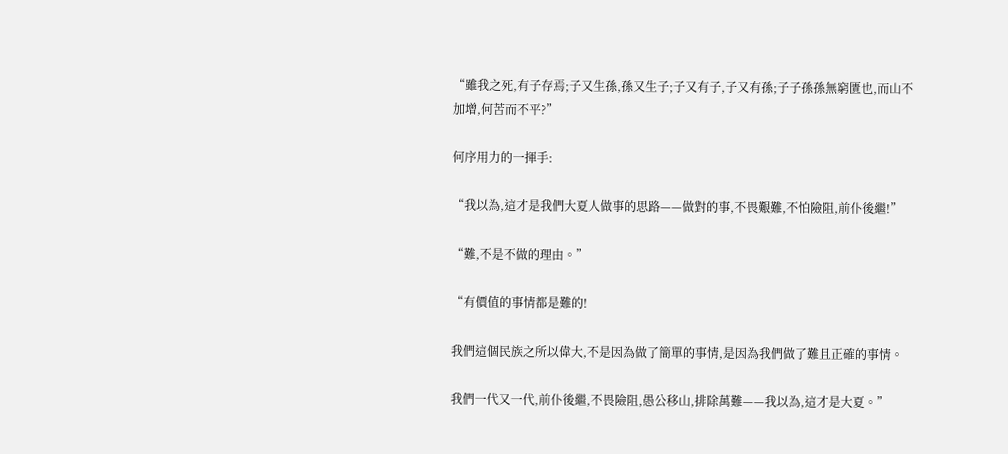“雖我之死,有子存焉;子又生孫,孫又生子;子又有子,子又有孫;子子孫孫無窮匱也,而山不加增,何苦而不平?”

何序用力的一揮手:

“我以為,這才是我們大夏人做事的思路——做對的事,不畏艱難,不怕險阻,前仆後繼!”

“難,不是不做的理由。”

“有價值的事情都是難的!

我們這個民族之所以偉大,不是因為做了簡單的事情,是因為我們做了難且正確的事情。

我們一代又一代,前仆後繼,不畏險阻,愚公移山,排除萬難——我以為,這才是大夏。”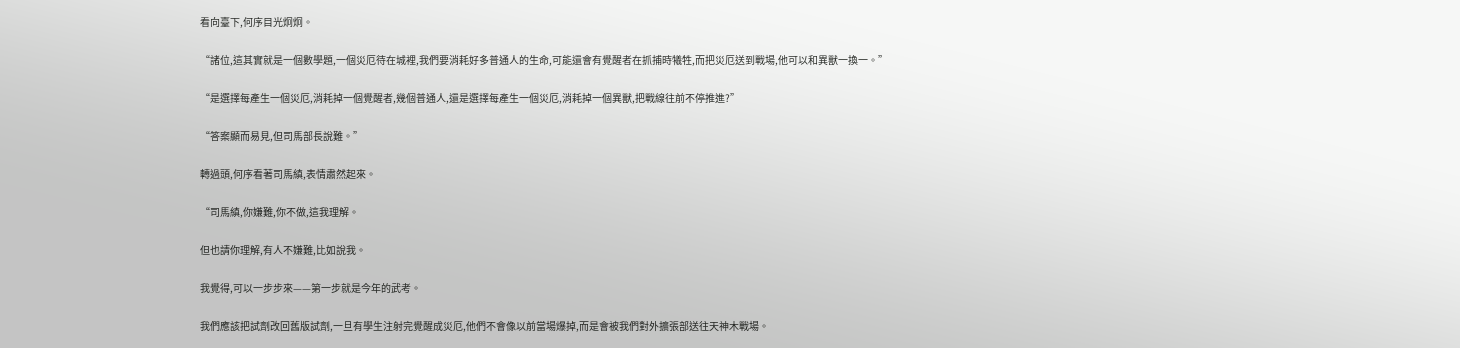看向臺下,何序目光炯炯。

“諸位,這其實就是一個數學題,一個災厄待在城裡,我們要消耗好多普通人的生命,可能還會有覺醒者在抓捕時犧牲,而把災厄送到戰場,他可以和異獸一換一。”

“是選擇每產生一個災厄,消耗掉一個覺醒者,幾個普通人,還是選擇每產生一個災厄,消耗掉一個異獸,把戰線往前不停推進?”

“答案顯而易見,但司馬部長說難。”

轉過頭,何序看著司馬縝,表情肅然起來。

“司馬縝,你嫌難,你不做,這我理解。

但也請你理解,有人不嫌難,比如說我。

我覺得,可以一步步來——第一步就是今年的武考。

我們應該把試劑改回舊版試劑,一旦有學生注射完覺醒成災厄,他們不會像以前當場爆掉,而是會被我們對外擴張部送往天神木戰場。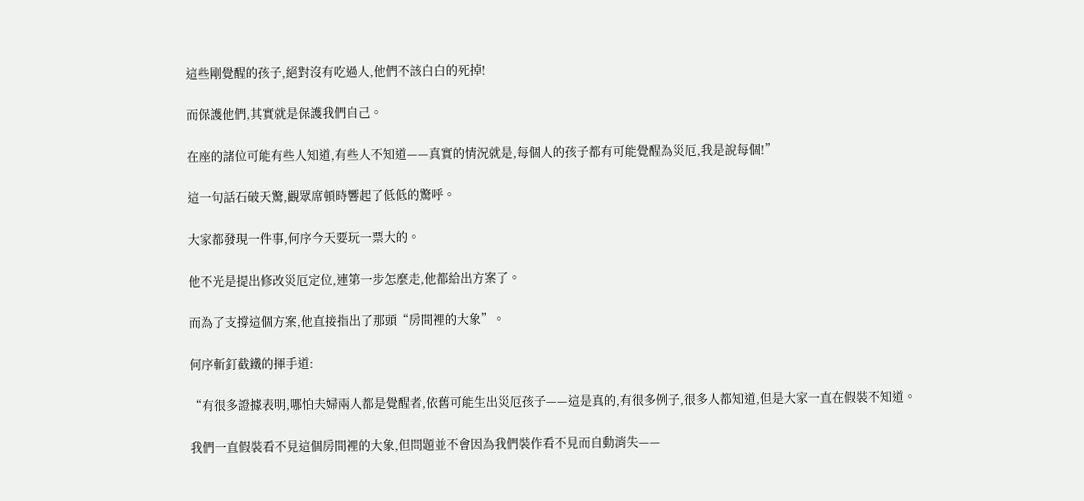這些剛覺醒的孩子,絕對沒有吃過人,他們不該白白的死掉!

而保護他們,其實就是保護我們自己。

在座的諸位可能有些人知道,有些人不知道——真實的情況就是,每個人的孩子都有可能覺醒為災厄,我是說每個!”

這一句話石破天驚,觀眾席頓時響起了低低的驚呼。

大家都發現一件事,何序今天要玩一票大的。

他不光是提出修改災厄定位,連第一步怎麼走,他都給出方案了。

而為了支撐這個方案,他直接指出了那頭“房間裡的大象”。

何序斬釘截鐵的揮手道:

“有很多證據表明,哪怕夫婦兩人都是覺醒者,依舊可能生出災厄孩子——這是真的,有很多例子,很多人都知道,但是大家一直在假裝不知道。

我們一直假裝看不見這個房間裡的大象,但問題並不會因為我們裝作看不見而自動消失——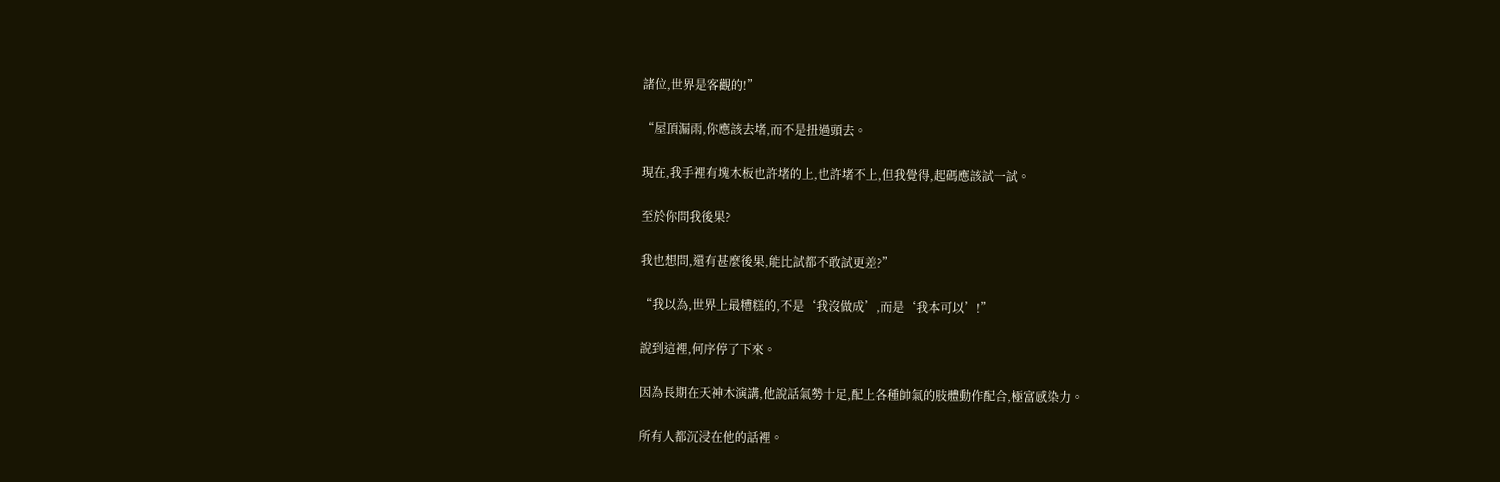諸位,世界是客觀的!”

“屋頂漏雨,你應該去堵,而不是扭過頭去。

現在,我手裡有塊木板也許堵的上,也許堵不上,但我覺得,起碼應該試一試。

至於你問我後果?

我也想問,還有甚麼後果,能比試都不敢試更差?”

“我以為,世界上最糟糕的,不是‘我沒做成’,而是‘我本可以’!”

說到這裡,何序停了下來。

因為長期在天神木演講,他說話氣勢十足,配上各種帥氣的肢體動作配合,極富感染力。

所有人都沉浸在他的話裡。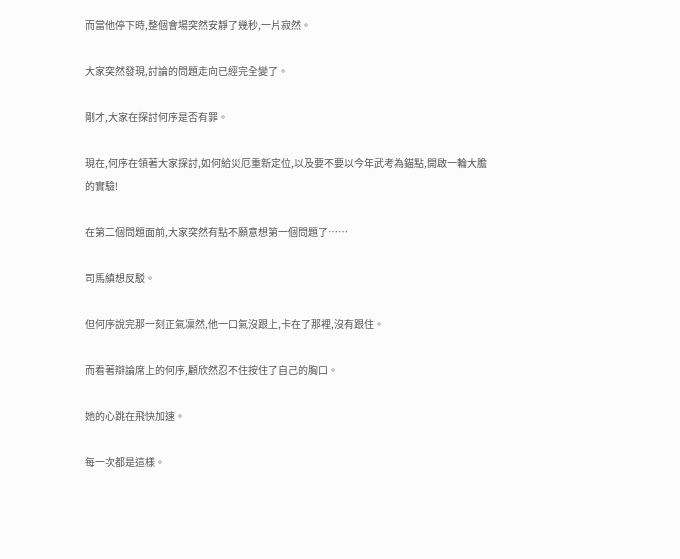而當他停下時,整個會場突然安靜了幾秒,一片寂然。

大家突然發現,討論的問題走向已經完全變了。

剛才,大家在探討何序是否有罪。

現在,何序在領著大家探討,如何給災厄重新定位,以及要不要以今年武考為錨點,開啟一輪大膽的實驗!

在第二個問題面前,大家突然有點不願意想第一個問題了……

司馬縝想反駁。

但何序說完那一刻正氣凜然,他一口氣沒跟上,卡在了那裡,沒有跟住。

而看著辯論席上的何序,顧欣然忍不住按住了自己的胸口。

她的心跳在飛快加速。

每一次都是這樣。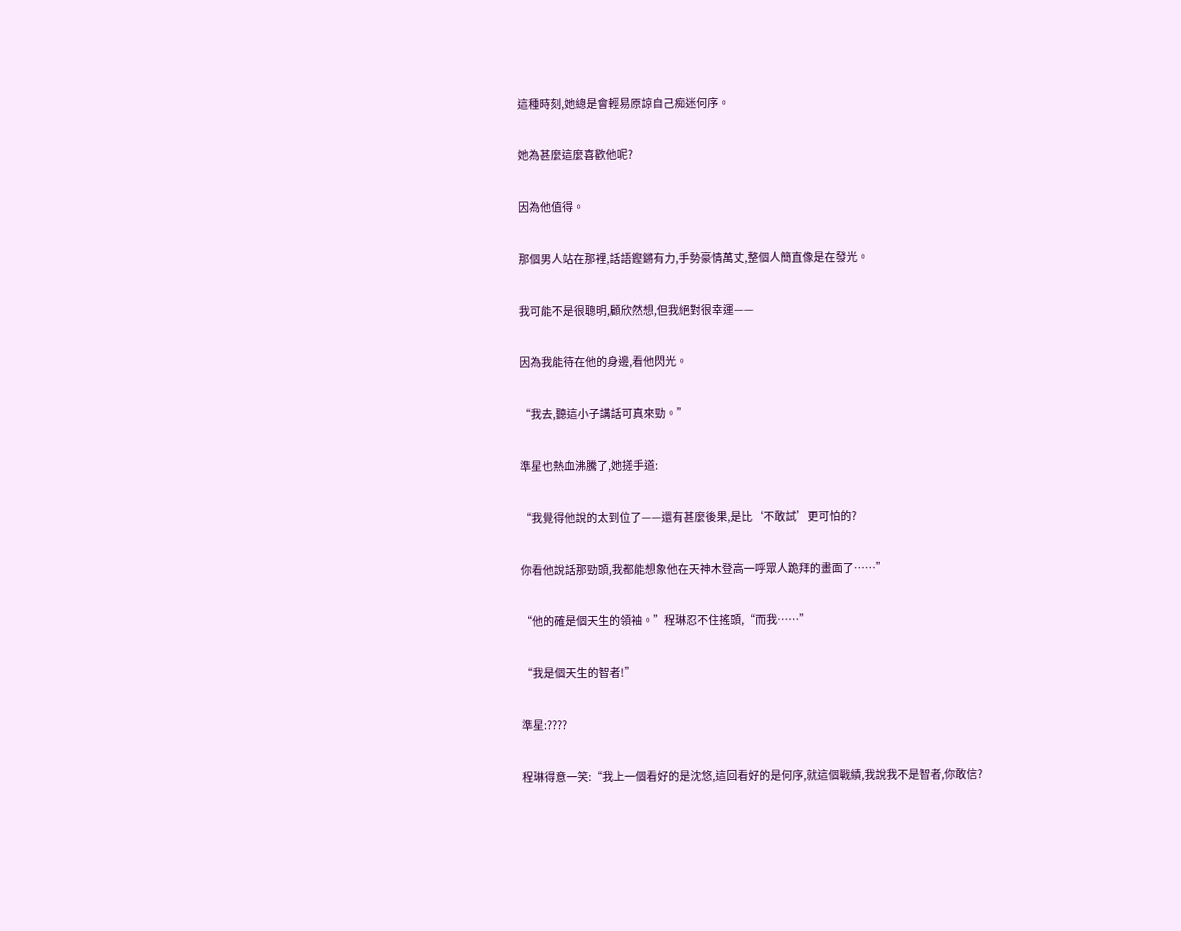這種時刻,她總是會輕易原諒自己痴迷何序。

她為甚麼這麼喜歡他呢?

因為他值得。

那個男人站在那裡,話語鏗鏘有力,手勢豪情萬丈,整個人簡直像是在發光。

我可能不是很聰明,顧欣然想,但我絕對很幸運——

因為我能待在他的身邊,看他閃光。

“我去,聽這小子講話可真來勁。”

準星也熱血沸騰了,她搓手道:

“我覺得他說的太到位了——還有甚麼後果,是比‘不敢試’更可怕的?

你看他說話那勁頭,我都能想象他在天神木登高一呼眾人跪拜的畫面了……”

“他的確是個天生的領袖。”程琳忍不住搖頭,“而我……”

“我是個天生的智者!”

準星:????

程琳得意一笑:“我上一個看好的是沈悠,這回看好的是何序,就這個戰績,我說我不是智者,你敢信?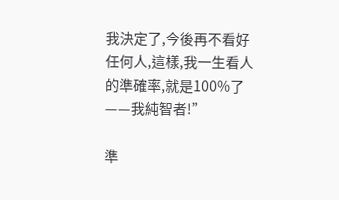我決定了,今後再不看好任何人,這樣,我一生看人的準確率,就是100%了——我純智者!”

準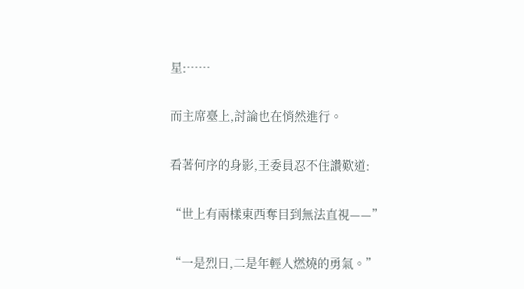星:……

而主席臺上,討論也在悄然進行。

看著何序的身影,王委員忍不住讚歎道:

“世上有兩樣東西奪目到無法直視——”

“一是烈日,二是年輕人燃燒的勇氣。”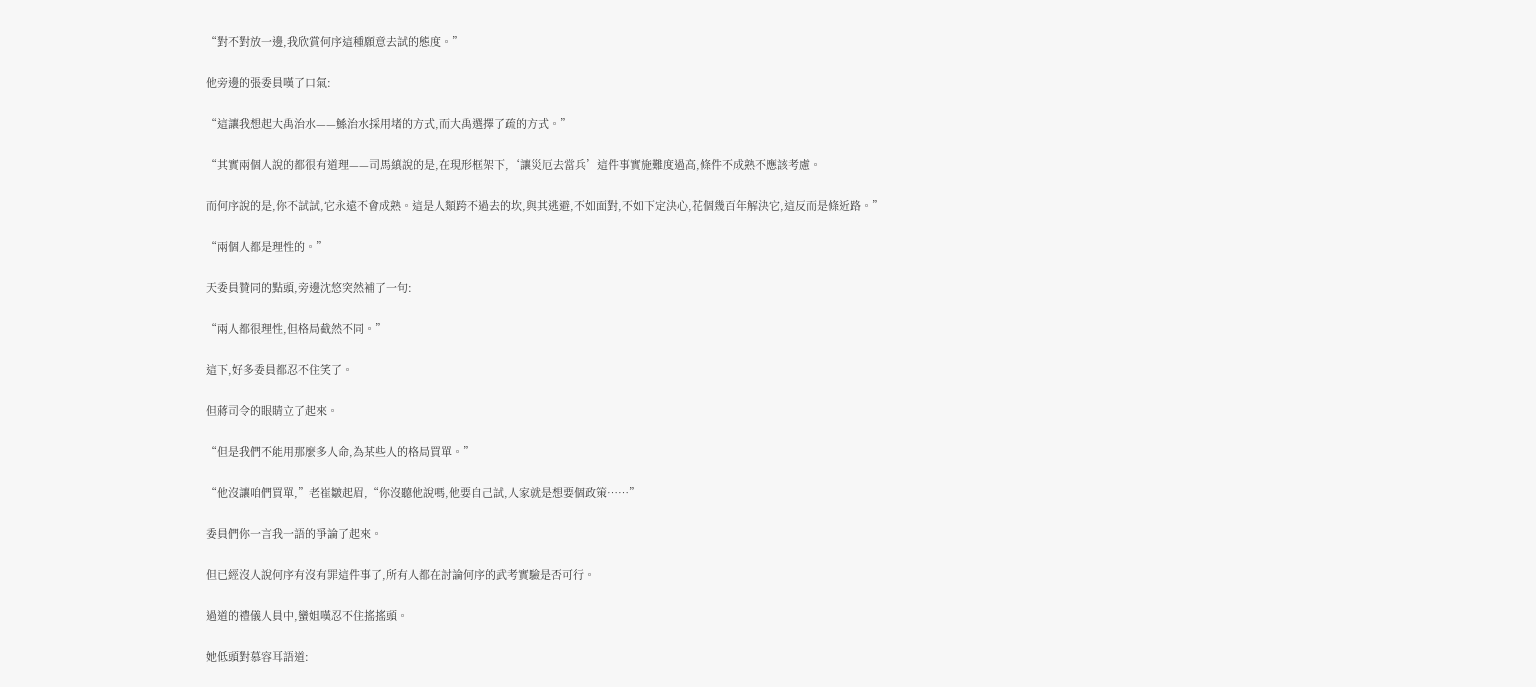“對不對放一邊,我欣賞何序這種願意去試的態度。”

他旁邊的張委員嘆了口氣:

“這讓我想起大禹治水——鯀治水採用堵的方式,而大禹選擇了疏的方式。”

“其實兩個人說的都很有道理——司馬縝說的是,在現形框架下,‘讓災厄去當兵’這件事實施難度過高,條件不成熟不應該考慮。

而何序說的是,你不試試,它永遠不會成熟。這是人類跨不過去的坎,與其逃避,不如面對,不如下定決心,花個幾百年解決它,這反而是條近路。”

“兩個人都是理性的。”

天委員贊同的點頭,旁邊沈悠突然補了一句:

“兩人都很理性,但格局截然不同。”

這下,好多委員都忍不住笑了。

但蔣司令的眼睛立了起來。

“但是我們不能用那麼多人命,為某些人的格局買單。”

“他沒讓咱們買單,”老崔皺起眉,“你沒聽他說嗎,他要自己試,人家就是想要個政策……”

委員們你一言我一語的爭論了起來。

但已經沒人說何序有沒有罪這件事了,所有人都在討論何序的武考實驗是否可行。

過道的禮儀人員中,蠻姐嘆忍不住搖搖頭。

她低頭對慕容耳語道: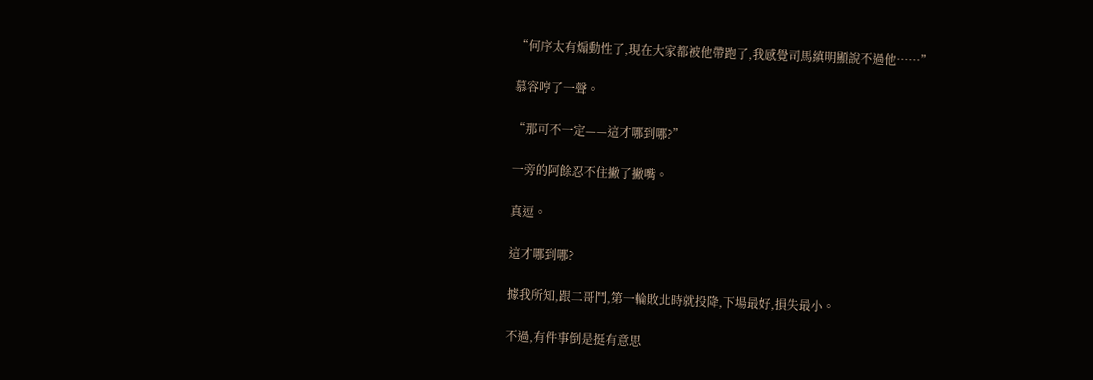“何序太有煽動性了,現在大家都被他帶跑了,我感覺司馬縝明顯說不過他……”

慕容哼了一聲。

“那可不一定——這才哪到哪?”

一旁的阿餘忍不住撇了撇嘴。

真逗。

這才哪到哪?

據我所知,跟二哥鬥,第一輪敗北時就投降,下場最好,損失最小。

不過,有件事倒是挺有意思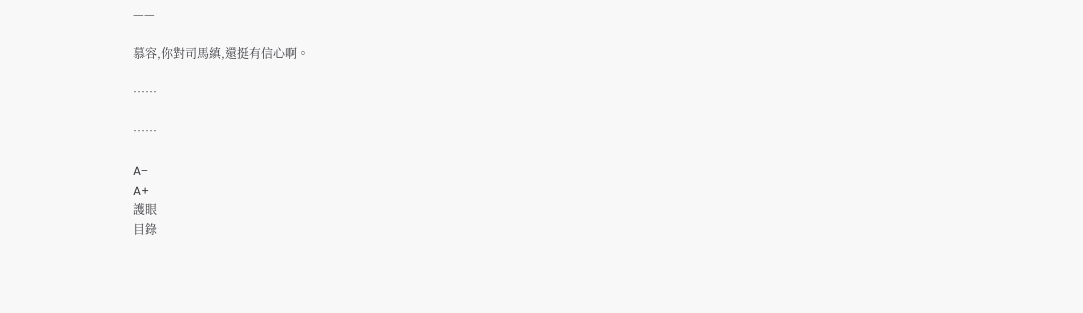——

慕容,你對司馬縝,還挺有信心啊。

……

……

A−
A+
護眼
目錄